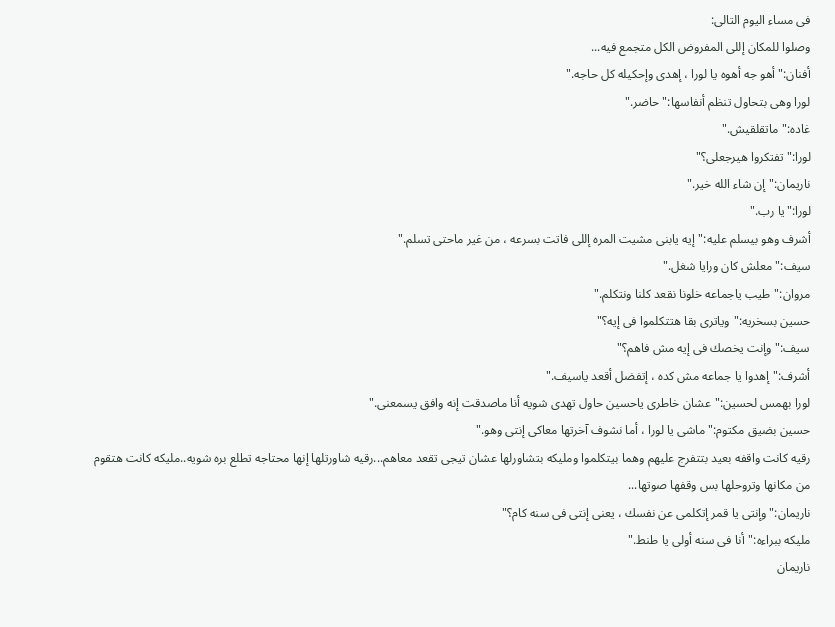فى مساء اليوم التالى:
وصلوا للمكان إللى المفروض الكل متجمع فيه...
أفنان:"أهو جه أهوه يا لورا ، إهدى وإحكيله كل حاجه."
لورا وهى بتحاول تنظم أنفاسها:"حاضر."
غاده:"ماتقلقيش."
لورا:"تفتكروا هيرجعلى؟"
ناريمان:"إن شاء الله خير."
لورا:"يا رب."
أشرف وهو بيسلم عليه:"إيه يابنى مشيت المره إللى فاتت بسرعه ، من غير ماحتى تسلم."
سيف:"معلش كان ورايا شغل."
مروان:"طيب ياجماعه خلونا نقعد كلنا ونتكلم."
حسين بسخريه:"وياترى بقا هتتكلموا فى إيه؟"
سيف:"وإنت يخصك فى إيه مش فاهم؟"
أشرف:"إهدوا يا جماعه مش كده ، إتفضل أقعد ياسيف."
لورا بهمس لحسين:"عشان خاطرى ياحسين حاول تهدى شويه أنا ماصدقت إنه وافق يسمعنى."
حسين بضيق مكتوم:"ماشى يا لورا ، أما نشوف آخرتها معاكى إنتى وهو."
رقيه كانت واقفه بعيد بتتفرج عليهم وهما بيتكلموا ومليكه بتشاورلها عشان تيجى تقعد معاهم...رقيه شاورتلها إنها محتاجه تطلع بره شويه..مليكه كانت هتقوم من مكانها وتروحلها بس وقفها صوتها...
ناريمان:"وإنتى يا قمر إتكلمى عن نفسك ، يعنى إنتى فى سنه كام؟"
مليكه ببراءه:"أنا فى سنه أولى يا طنط."
ناريمان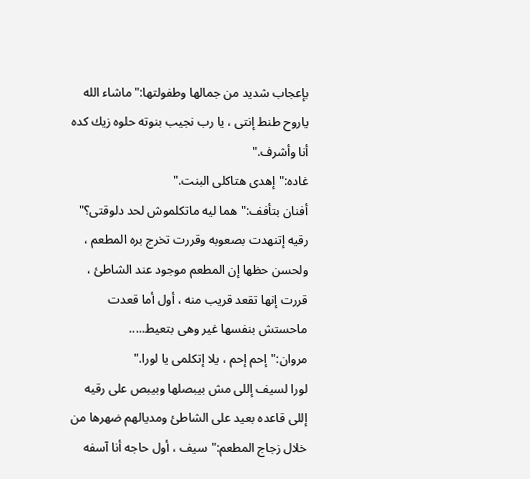بإعجاب شديد من جمالها وطفولتها:"ماشاء الله ياروح طنط إنتى ، يا رب نجيب بنوته حلوه زيك كده أنا وأشرف."
غاده:"إهدى هتاكلى البنت."
أفنان بتأفف:"هما ليه ماتكلموش لحد دلوقتى؟"
رقيه إتنهدت بصعوبه وقررت تخرج بره المطعم ، ولحسن حظها إن المطعم موجود عند الشاطئ ، قررت إنها تقعد قريب منه ، أول أما قعدت ماحستش بنفسها غير وهى بتعيط.....
مروان:"إحم إحم ، يلا إتكلمى يا لورا."
لورا لسيف إللى مش بيبصلها وبيبص على رقيه إللى قاعده بعيد على الشاطئ ومديالهم ضهرها من خلال زجاج المطعم:"سيف ، أول حاجه أنا آسفه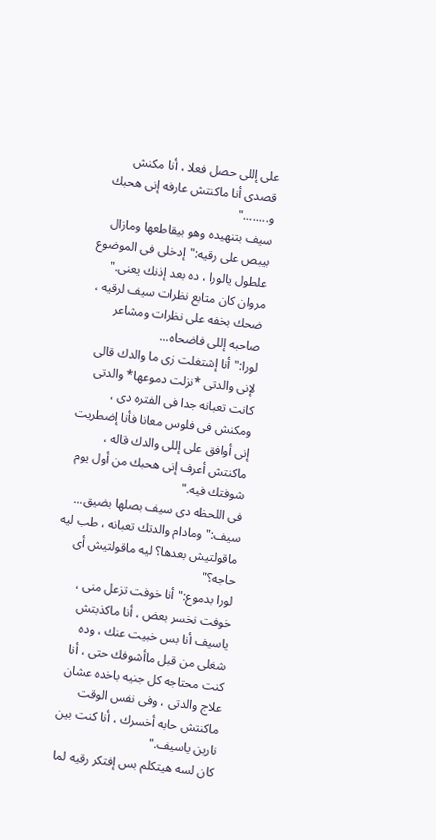على إللى حصل فعلا ، أنا مكنش قصدى أنا ماكنتش عارفه إنى هحبك و........"
سيف بتنهيده وهو بيقاطعها ومازال بيبص على رقيه:"إدخلى فى الموضوع علطول يالورا ، ده بعد إذنك يعنى."
مروان كان متابع نظرات سيف لرقيه ، ضحك بخفه على نظرات ومشاعر صاحبه إللى فاضحاه...
لورا:"أنا إشتغلت زى ما والدك قالى لإنى والدتى *نزلت دموعها* والدتى كانت تعبانه جدا فى الفتره دى ، ومكنش فى فلوس معانا فأنا إضطريت إنى أوافق على إللى والدك قاله ، ماكنتش أعرف إنى هحبك من أول يوم شوفتك فيه."
فى اللحظه دى سيف بصلها بضيق...
سيف:"ومادام والدتك تعبانه ، طب ليه ماقولتيش بعدها؟ ليه ماقولتيش أى حاجه؟"
لورا بدموع:"أنا خوفت تزعل منى ، خوفت نخسر بعض ، أنا ماكذبتش ياسيف أنا بس خبيت عنك ، وده شغلى من قبل ماأشوفك حتى ، أنا كنت محتاجه كل جنيه باخده عشان علاج والدتى ، وفى نفس الوقت ماكنتش حابه أخسرك ، أنا كنت بين نارين ياسيف."
كان لسه هيتكلم بس إفتكر رقيه لما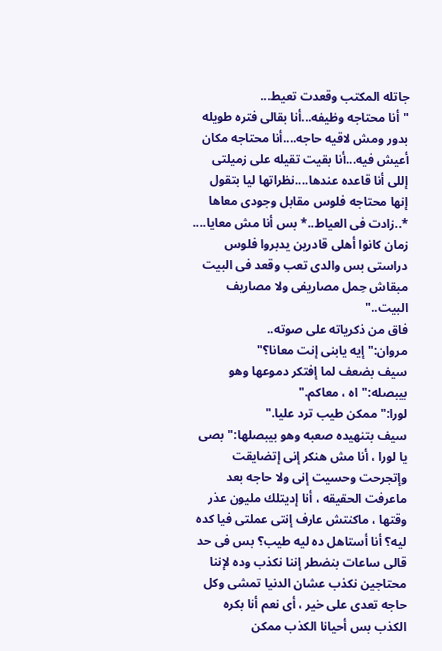جاتله المكتب وقعدت تعيط...
"أنا محتاجه وظيفه...أنا بقالى فتره طويله بدور ومش لاقيه حاجه....أنا محتاجه مكان أعيش فيه...أنا بقيت تقيله على زميلتى إللى أنا قاعده عندها....نظراتها ليا بتقول إنها محتاجه فلوس مقابل وجودى معاها *..زادت فى العياط..* بس أنا مش معايا.... زمان كانوا أهلى قادرين يدبروا فلوس دراستى بس والدى تعب وقعد فى البيت مبقاش حِمل مصاريفى ولا مصاريف البيت.."
فاق من ذكرياته على صوته..
مروان:"إيه يابنى إنت معانا؟"
سيف بضعف لما إفتكر دموعها وهو بيبصله:"اه ، معاكم."
لورا:"ممكن طيب ترد عليا."
سيف بتنهيده صعبه وهو بيبصلها:"بصى يا لورا ، أنا مش هنكر إنى إتضايقت وإتجرحت وحسيت إنى ولا حاجه بعد ماعرفت الحقيقه ، أنا إديتلك مليون عذر وقتها ، ماكنتش عارف إنتى عملتى فيا كده ليه؟ أنا أستاهل ده ليه طيب؟ بس فى حد قالى ساعات بنضطر إننا نكذب وده لإننا محتاجين نكذب عشان الدنيا تمشى وكل حاجه تعدى على خير ، أى نعم أنا بكره الكذب بس أحيانا الكذب ممكن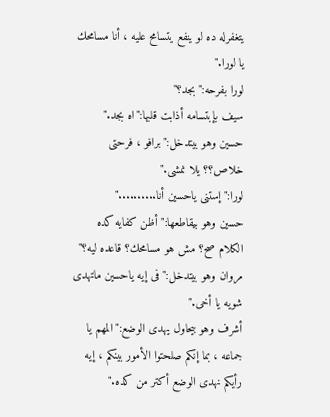يتغفرله ده لو ينفع يتسامح عليه ، أنا مسامحك يا لورا."
لورا بفرحه:"بجد؟"
سيف بإبتسامه أذابت قلبها:"اه بجد."
حسين وهو بيتدخل:"برافو ، فرحتى خلاص؟؟ يلا نمشى."
لورا:"إستنى ياحسين أنا.........."
حسين وهو بيقاطعها:"أظن كفايه كده الكلام صح؟ مش هو مسامحك؟ قاعده ليه؟"
مروان وهو بيتدخل:"فى إيه ياحسين ماتهدى شويه يا أخى."
أشرف وهو بيحاول يهدى الوضع:"المهم يا جماعه ، بما إنكم صلحتوا الأمور بينكم ، إيه رأيكم نهدى الوضع أكتر من كده."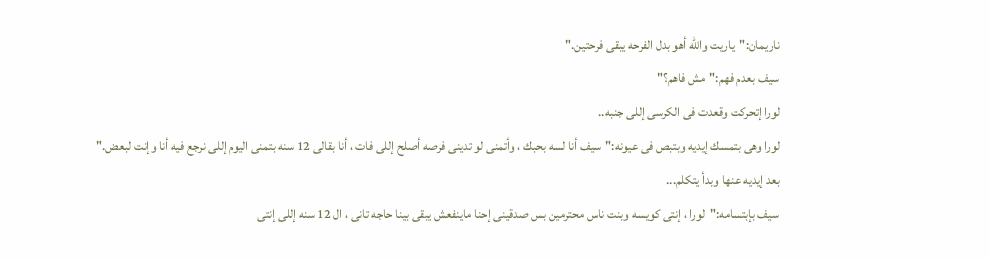ناريمان:"ياريت والله أهو بدل الفرحه يبقى فرحتين."
سيف بعدم فهم:"مش فاهم؟"
لورا إتحركت وقعدت فى الكرسى إللى جنبه..
لورا وهى بتمسك إيديه وبتبص فى عيونه:"سيف أنا لسه بحبك ، وأتمنى لو تدينى فرصه أصلح إللى فات ، أنا بقالى 12 سنه بتمنى اليوم إللى نرجع فيه أنا وإنت لبعض."
بعد إيديه عنها وبدأ يتكلم...
سيف بإبتسامه:"لورا ، إنتى كويسه وبنت ناس محترمين بس صدقينى إحنا ماينفعش يبقى بينا حاجه تانى ، ال 12 سنه إللى إنتى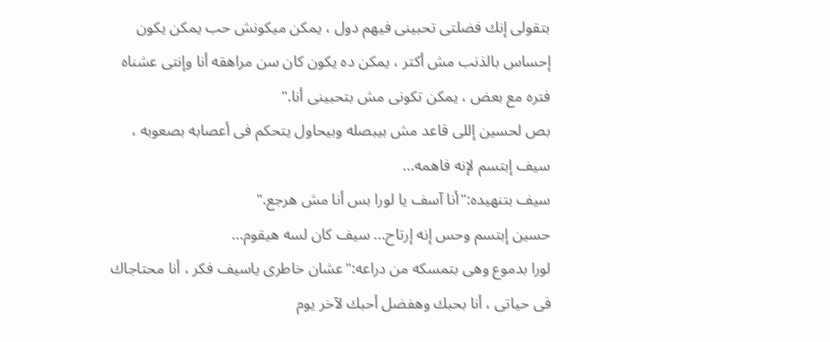بتقولى إنك فضلتى تحبينى فيهم دول ، يمكن ميكونش حب يمكن يكون إحساس بالذنب مش أكتر ، يمكن ده يكون كان سن مراهقه أنا وإنتى عشناه فتره مع بعض ، يمكن تكونى مش بتحبينى أنا."
بص لحسين إللى قاعد مش بيبصله وبيحاول يتحكم فى أعصابه بصعوبه ، سيف إبتسم لإنه فاهمه...
سيف بتنهيده:"أنا آسف يا لورا بس أنا مش هرجع."
حسين إبتسم وحس إنه إرتاح... سيف كان لسه هيقوم...
لورا بدموع وهى بتمسكه من دراعه:"عشان خاطرى ياسيف فكر ، أنا محتاجاك فى حياتى ، أنا بحبك وهفضل أحبك لآخر يوم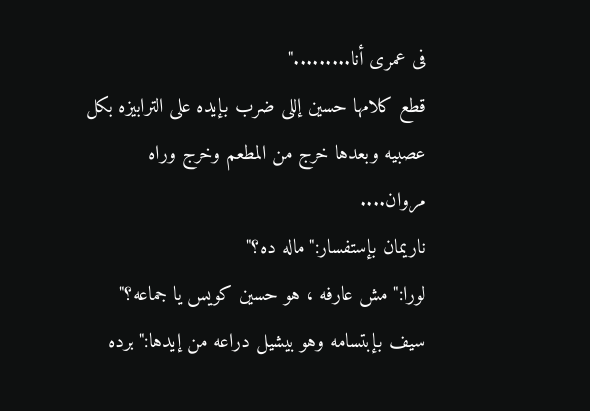فى عمرى أنا........."
قطع كلامها حسين إللى ضرب بإيده على الترابيزه بكل عصبيه وبعدها خرج من المطعم وخرج وراه مروان....
ناريمان بإستفسار:"ماله ده؟"
لورا:"مش عارفه ، هو حسين كويس يا جماعه؟"
سيف بإبتسامه وهو بيشيل دراعه من إيدها:"برده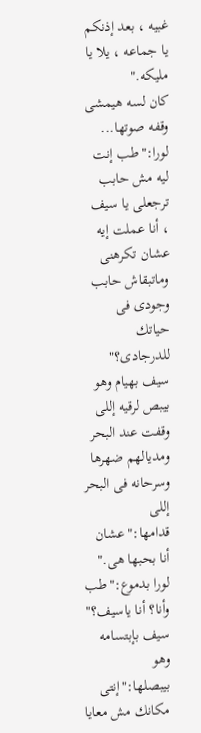غبيه ، بعد إذنكم يا جماعه ، يلا يا مليكه."
كان لسه هيمشى وقفه صوتها...
لورا:"طب إنت ليه مش حابب ترجعلى يا سيف ، أنا عملت إيه عشان تكرهنى وماتبقاش حابب وجودى فى حياتك للدرجادى؟"
سيف بهيام وهو بيبص لرقيه إللى وقفت عند البحر ومديالهم ضهرها وسرحانه فى البحر إللى قدامها:"عشان أنا بحبها هى."
لورا بدموع:"طب وأنا؟ أنا ياسيف؟"
سيف بإبتسامه وهو بيبصلها:"إنتى مكانك مش معايا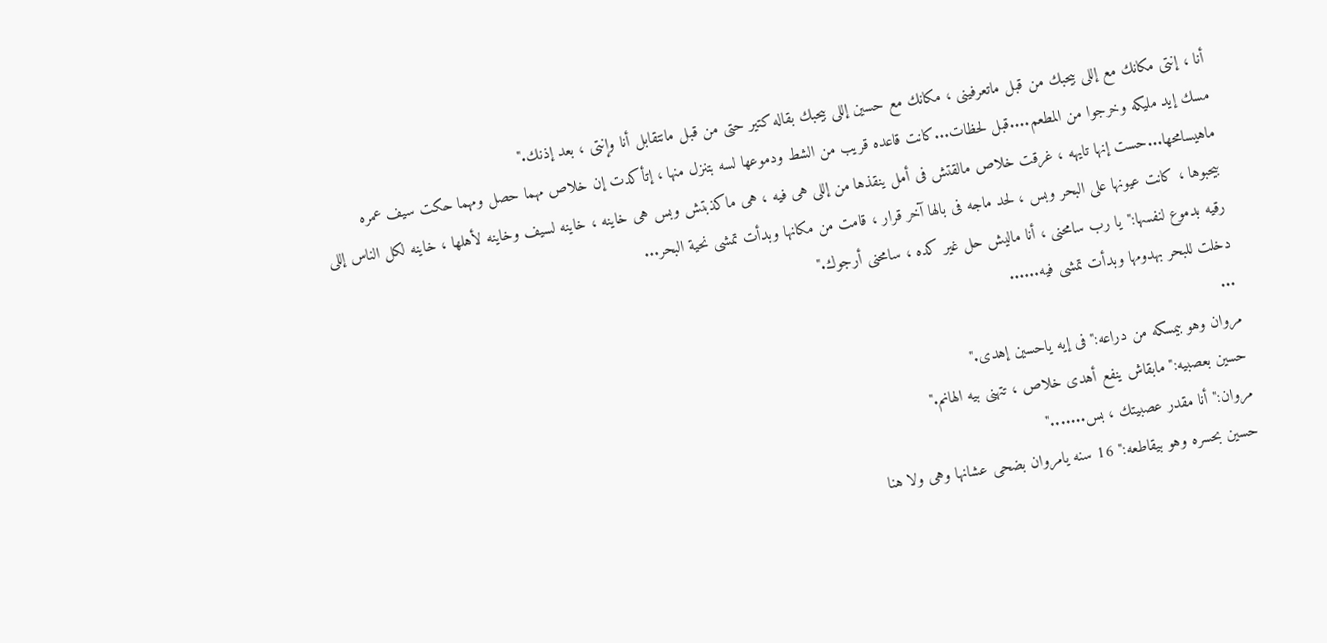أنا ، إنتى مكانك مع إللى بيحبك من قبل ماتعرفينى ، مكانك مع حسين إللى بيحبك بقاله كتير حتى من قبل مانتقابل أنا وإنتى ، بعد إذنك."
مسك إيد مليكه وخرجوا من المطعم....قبل لحظات...كانت قاعده قريب من الشط ودموعها لسه بتنزل منها ، إتأكدت إن خلاص مهما حصل ومهما حكت سيف عمره ماهيسامحها...حست إنها تايهه ، غرقت خلاص مالقتش فى أمل ينقذها من إللى هى فيه ، هى ماكذبتش وبس هى خاينه ، خاينه لسيف وخاينه لأهلها ، خاينه لكل الناس إللى بيحبوها ، كانت عيونها على البحر وبس ، لحد ماجه فى بالها آخر قرار ، قامت من مكانها وبدأت تمشى نحية البحر...
رقيه بدموع لنفسها:"يا رب سامحنى ، أنا ماليش حل غير كده ، سامحنى أرجوك."
دخلت للبحر بهدومها وبدأت تمشى فيه......
...
مروان وهو بيمسكه من دراعه:"فى إيه ياحسين إهدى."
حسين بعصبيه:"مابقاش ينفع أهدى خلاص ، تتهنى بيه الهانم."
مروان:"أنا مقدر عصبيتك ، بس......."
حسين بحسره وهو بيقاطعه:" 16 سنه يامروان بضحى عشانها وهى ولا هنا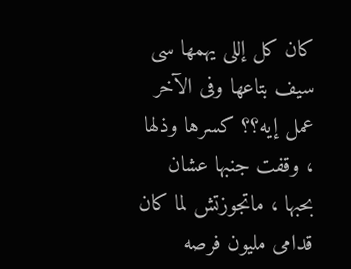كان كل إللى يهمها سى سيف بتاعها وفى الآخر عمل إيه؟؟ كسرها وذلها ، وقفت جنبها عشان بحبها ، ماتجوزتش لما كان قدامى مليون فرصه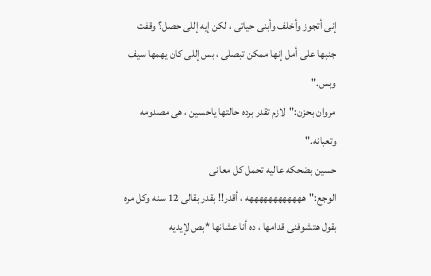إنى أتجوز وأخلف وأبنى حياتى ، لكن إيه إللى حصل؟ وقفت جنبها على أمل إنها ممكن تبصلى ، بس إللى كان يهمها سيف وبس."
مروان بحزن:"لازم تقدر برده حالتها ياحسين ، هى مصدومه وتعبانه."
حسين بضحكه عاليه تحمل كل معانى الوجع:"ههههههههههههه ، أقدر!! بقدر بقالى 12 سنه وكل مره بقول هتشوفنى قدامها ، ده أنا عشانها *بص لإيديه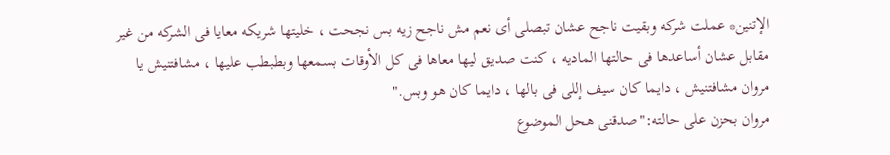الإتنين* عملت شركه وبقيت ناجح عشان تبصلى أى نعم مش ناجح زيه بس نجحت ، خليتها شريكه معايا فى الشركه من غير مقابل عشان أساعدها فى حالتها الماديه ، كنت صديق ليها معاها فى كل الأوقات بسمعها وبطبطب عليها ، مشافتنيش يا مروان مشافتنيش ، دايما كان سيف إللى فى بالها ، دايما كان هو وبس."
مروان بحزن على حالته:"صدقنى هحل الموضوع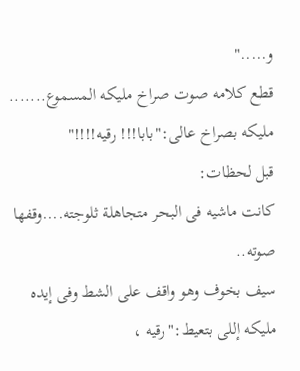و....."
قطع كلامه صوت صراخ مليكه المسموع.......
مليكه بصراخ عالى:"بابا!!! رقيه!!!!"
قبل لحظات:
كانت ماشيه فى البحر متجاهلة ثلوجته....وقفها صوته..
سيف بخوف وهو واقف على الشط وفى إيده مليكه إللى بتعيط:"رقيه ،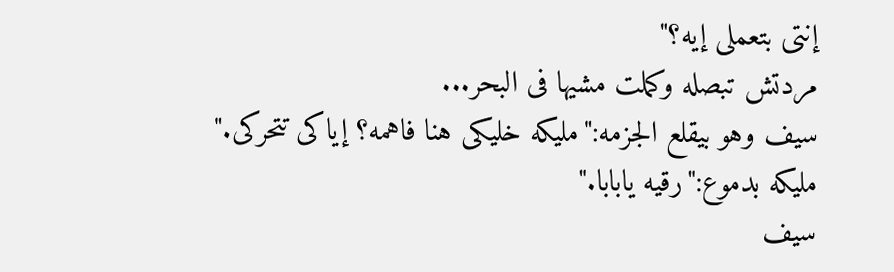إنتى بتعملى إيه؟"
مردتش تبصله وكملت مشيها فى البحر...
سيف وهو بيقلع الجزمه:"مليكه خليكى هنا فاهمه؟ إياكى تتحركى."
مليكه بدموع:"رقيه يابابا."
سيف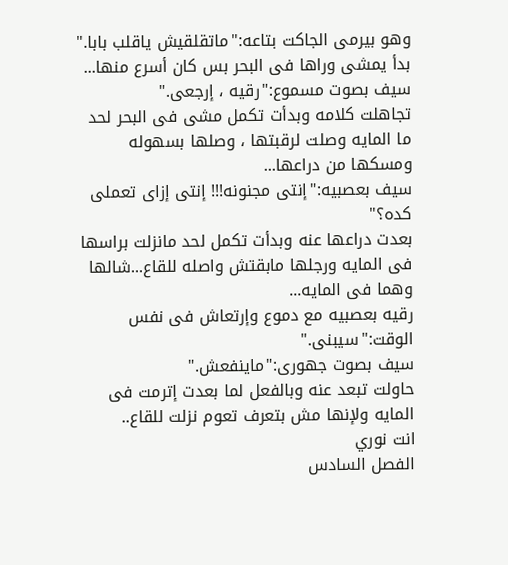وهو بيرمى الجاكت بتاعه:"ماتقلقيش ياقلب بابا."
بدأ يمشى وراها فى البحر بس كان أسرع منها...
سيف بصوت مسموع:"رقيه ، إرجعى."
تجاهلت كلامه وبدأت تكمل مشى فى البحر لحد ما المايه وصلت لرقبتها ، وصلها بسهوله ومسكها من دراعها...
سيف بعصبيه:"إنتى مجنونه!!! إنتى إزاى تعملى كده؟"
بعدت دراعها عنه وبدأت تكمل لحد مانزلت براسها فى المايه ورجلها مابقتش واصله للقاع...شالها وهما فى المايه...
رقيه بعصبيه مع دموع وإرتعاش فى نفس الوقت:"سيبنى."
سيف بصوت جهورى:"ماينفعش."
حاولت تبعد عنه وبالفعل لما بعدت إترمت فى المايه ولإنها مش بتعرف تعوم نزلت للقاع..
انت نوري
الفصل السادس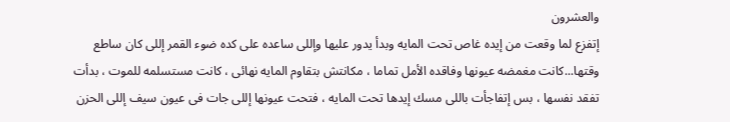والعشرون
إتفزع لما وقعت من إيده غاص تحت المايه وبدأ يدور عليها وإللى ساعده على كده ضوء القمر إللى كان ساطع وقتها...كانت مغمضه عيونها وفاقده الأمل تماما ، مكانتش بتقاوم المايه نهائى ، كانت مستسلمه للموت ، بدأت تفقد نفسها ، بس إتفاجأت باللى مسك إيدها تحت المايه ، فتحت عيونها إللى جات فى عيون سيف إللى الحزن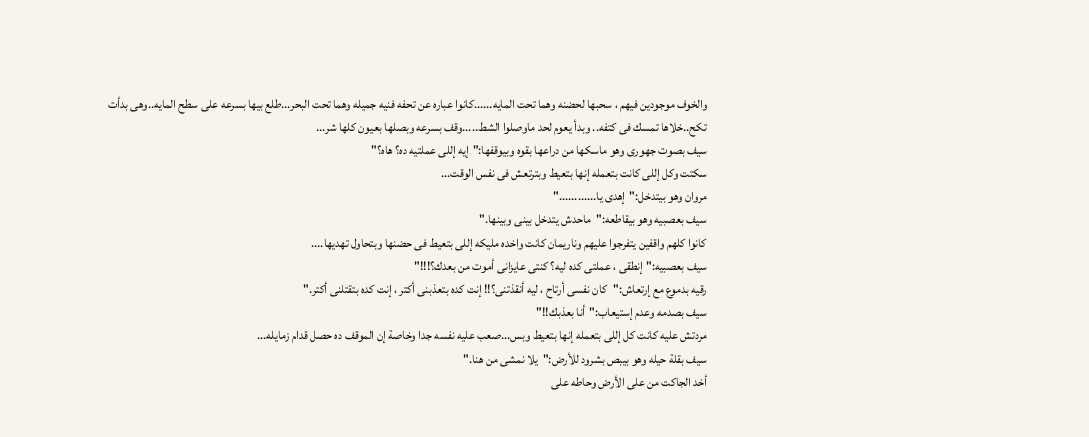والخوف موجودين فيهم ، سحبها لحضنه وهما تحت المايه......كانوا عباره عن تحفه فنيه جميله وهما تحت البحر...طلع بيها بسرعه على سطح المايه..وهى بدأت تكح..خلاها تمسك فى كتفه.. وبدأ يعوم لحد ماوصلوا الشط.....وقف بسرعه وبصلها بعيون كلها شر...
سيف بصوت جهورى وهو ماسكها من دراعها بقوه وبيوقفها:"إيه إللى عملتيه ده؟ هاه؟"
سكتت وكل إللى كانت بتعمله إنها بتعيط وبترتعش فى نفس الوقت...
مروان وهو بيتدخل:"إهدى يا............"
سيف بعصبيه وهو بيقاطعه:"ماحدش يتدخل بينى وبينها."
كانوا كلهم واقفين يتفرجوا عليهم وناريمان كانت واخده مليكه إللى بتعيط فى حضنها وبتحاول تهديها....
سيف بعصبيه:"إنطقى ، عملتى كده ليه؟ كنتى عايزانى أموت من بعدك؟!!!"
رقيه بدموع مع إرتعاش:"كان نفسى أرتاح ، ليه أنقذتنى؟!! إنت كده بتعذبنى أكتر ، إنت كده بتقتلنى أكتر."
سيف بصدمه وعدم إستيعاب:"أنا بعذبك!!"
مردتش عليه كانت كل إللى بتعمله إنها بتعيط وبس...صعب عليه نفسه جدا وخاصة إن الموقف ده حصل قدام زمايله...
سيف بقلة حيله وهو بيبص بشرود للأرض:"يلا نمشى من هنا."
أخد الجاكت من على الأرض وحاطه على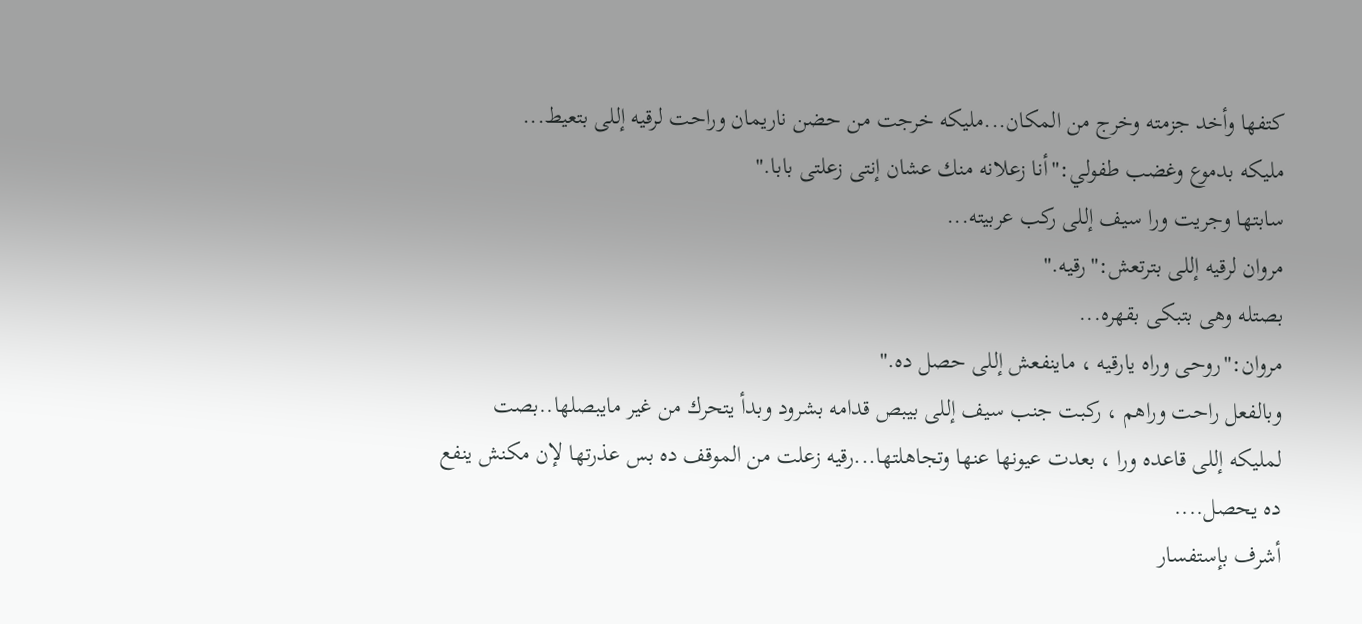كتفها وأخد جزمته وخرج من المكان...مليكه خرجت من حضن ناريمان وراحت لرقيه إللى بتعيط...
مليكه بدموع وغضب طفولي:"أنا زعلانه منك عشان إنتى زعلتى بابا."
سابتها وجريت ورا سيف إللى ركب عربيته...
مروان لرقيه إللى بترتعش:"رقيه."
بصتله وهى بتبكى بقهره...
مروان:"روحى وراه يارقيه ، ماينفعش إللى حصل ده."
وبالفعل راحت وراهم ، ركبت جنب سيف إللى بيبص قدامه بشرود وبدأ يتحرك من غير مايبصلها..بصت لمليكه إللى قاعده ورا ، بعدت عيونها عنها وتجاهلتها...رقيه زعلت من الموقف ده بس عذرتها لإن مكنش ينفع ده يحصل....
أشرف بإستفسار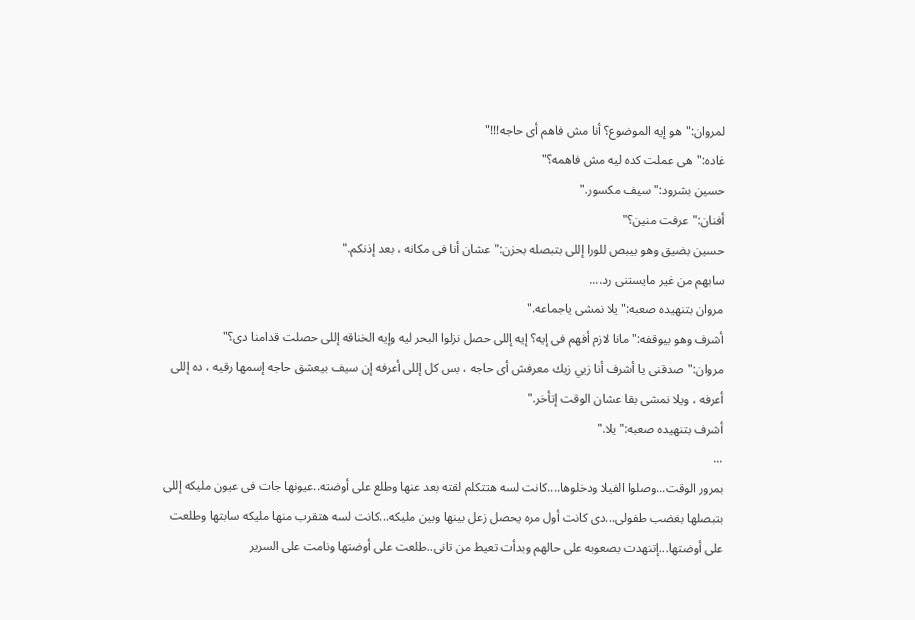لمروان:"هو إيه الموضوع؟ أنا مش فاهم أى حاجه!!!"
غاده:"هى عملت كده ليه مش فاهمه؟"
حسين بشرود:"سيف مكسور."
أفنان:"عرفت منين؟"
حسين بضيق وهو بيبص للورا إللى بتبصله بحزن:"عشان أنا فى مكانه ، بعد إذنكم."
سابهم من غير مايستنى رد....
مروان بتنهيده صعبه:"يلا نمشى ياجماعه."
أشرف وهو بيوقفه:"مانا لازم أفهم فى إيه؟ إيه إللى حصل نزلوا البحر ليه وإيه الخناقه إللى حصلت قدامنا دى؟"
مروان:"صدقنى يا أشرف أنا زيي زيك معرفش أى حاجه ، بس كل إللى أعرفه إن سيف بيعشق حاجه إسمها رقيه ، ده إللى أعرفه ، ويلا نمشى بقا عشان الوقت إتأخر."
أشرف بتنهيده صعبه:"يلا."
...
بمرور الوقت...وصلوا الفيلا ودخلوها....كانت لسه هتتكلم لقته بعد عنها وطلع على أوضته..عيونها جات فى عيون مليكه إللى بتبصلها بغضب طفولى...دى كانت أول مره يحصل زعل بينها وبين مليكه...كانت لسه هتقرب منها مليكه سابتها وطلعت على أوضتها...إتنهدت بصعوبه على حالهم وبدأت تعيط من تانى..طلعت على أوضتها ونامت على السرير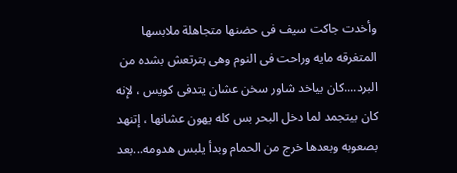وأخدت جاكت سيف فى حضنها متجاهلة ملابسها المتغرقه مايه وراحت فى النوم وهى بترتعش بشده من البرد....كان بياخد شاور سخن عشان يتدفى كويس ، لإنه كان بيتجمد لما دخل البحر بس كله يهون عشانها ، إتنهد بصعوبه وبعدها خرج من الحمام وبدأ يلبس هدومه...بعد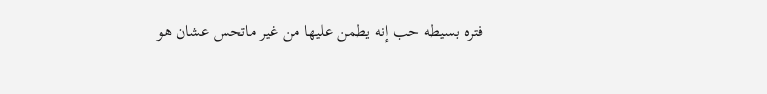فتره بسيطه حب إنه يطمن عليها من غير ماتحس عشان هو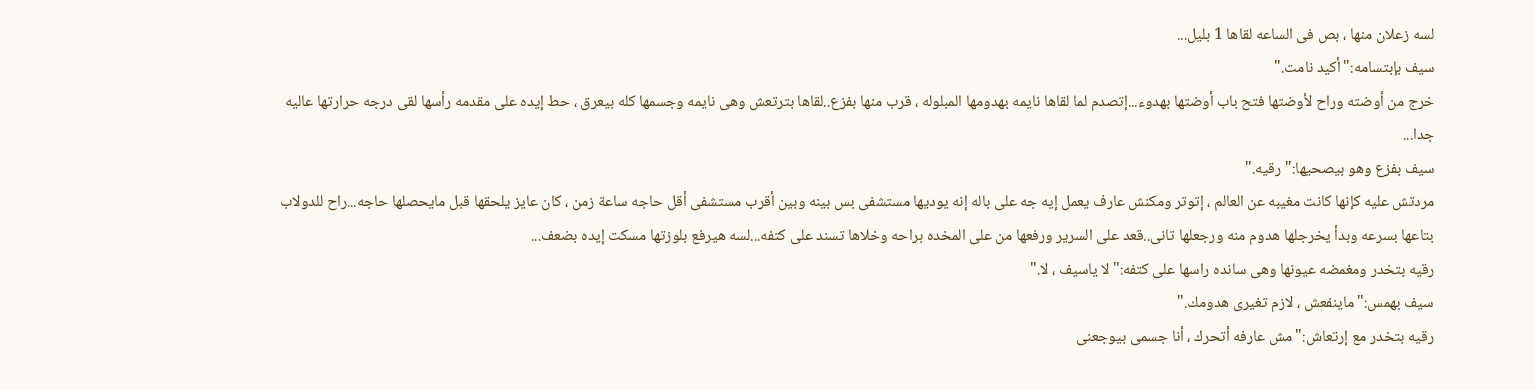لسه زعلان منها ، بص فى الساعه لقاها 1 بليل...
سيف بإبتسامه:"أكيد نامت."
خرج من أوضته وراح لأوضتها فتح باب أوضتها بهدوء...إتصدم لما لقاها نايمه بهدومها المبلوله ، قرب منها بفزع..لقاها بترتعش وهى نايمه وجسمها كله بيعرق ، حط إيده على مقدمه رأسها لقى درجه حرارتها عاليه جدا...
سيف بفزع وهو بيصحيها:"رقيه."
مردتش عليه كإنها كانت مغيبه عن العالم ، إتوتر ومكنش عارف يعمل إيه جه على باله إنه يوديها مستشفى بس بينه وبين أقرب مستشفى أقل حاجه ساعة زمن ، كان عايز يلحقها قبل مايحصلها حاجه...راح للدولاب بتاعها بسرعه وبدأ يخرجلها هدوم منه ورجعلها تانى..قعد على السرير ورفعها من على المخده براحه وخلاها تسند على كتفه...لسه هيرفع بلوزتها مسكت إيده بضعف...
رقيه بتخدر ومغمضه عيونها وهى سانده راسها على كتفه:"لا ياسيف ، لا."
سيف بهمس:"ماينفعش ، لازم تغيرى هدومك."
رقيه بتخدر مع إرتعاش:"مش عارفه أتحرك ، أنا جسمى بيوجعنى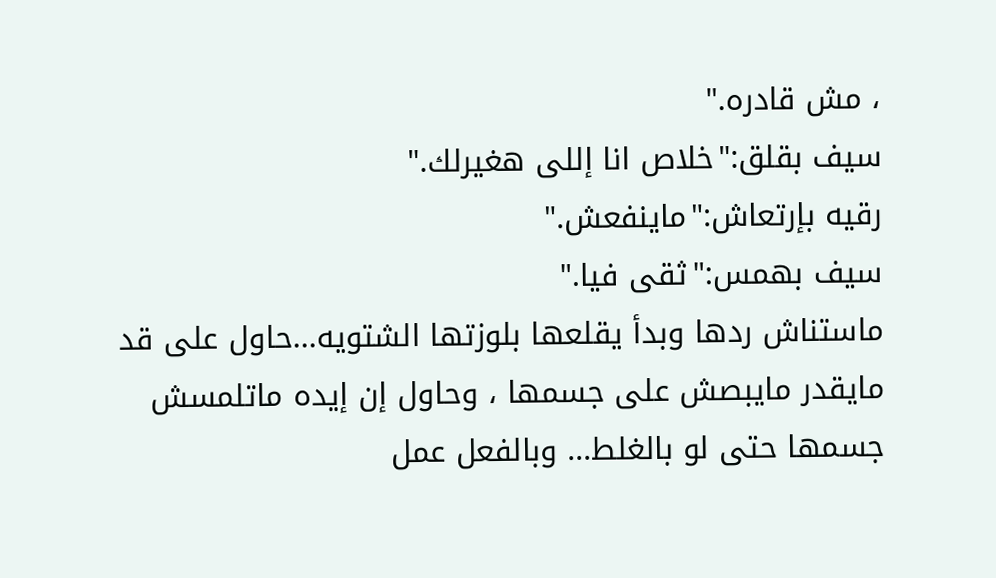، مش قادره."
سيف بقلق:"خلاص انا إللى هغيرلك."
رقيه بإرتعاش:"ماينفعش."
سيف بهمس:"ثقى فيا."
ماستناش ردها وبدأ يقلعها بلوزتها الشتويه...حاول على قد مايقدر مايبصش على جسمها ، وحاول إن إيده ماتلمسش جسمها حتى لو بالغلط... وبالفعل عمل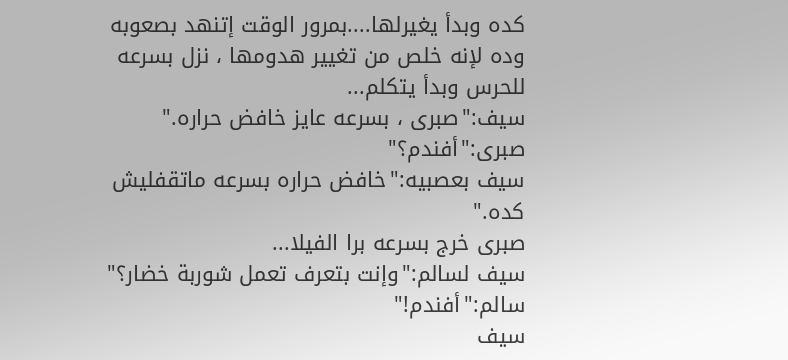كده وبدأ يغيرلها....بمرور الوقت إتنهد بصعوبه وده لإنه خلص من تغيير هدومها ، نزل بسرعه للحرس وبدأ يتكلم...
سيف:"صبرى ، بسرعه عايز خافض حراره."
صبرى:"أفندم؟"
سيف بعصبيه:"خافض حراره بسرعه ماتقفليش كده."
صبرى خرج بسرعه برا الفيلا...
سيف لسالم:"وإنت بتعرف تعمل شوربة خضار؟"
سالم:"أفندم!"
سيف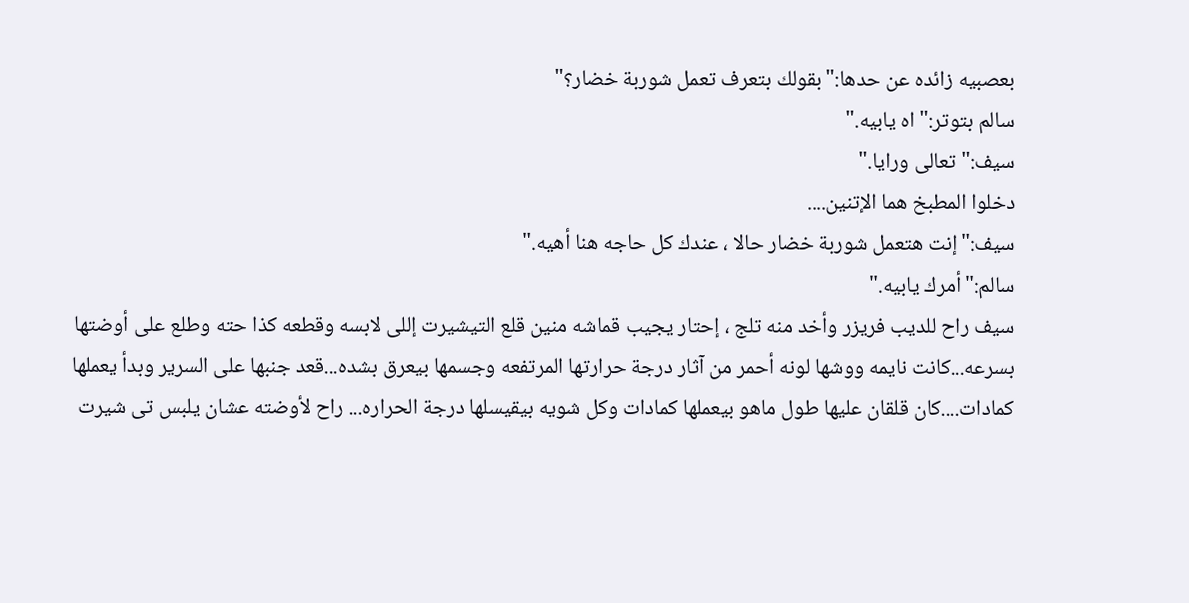بعصبيه زائده عن حدها:"بقولك بتعرف تعمل شوربة خضار؟"
سالم بتوتر:"اه يابيه."
سيف:"تعالى ورايا."
دخلوا المطبخ هما الإتنين....
سيف:"إنت هتعمل شوربة خضار حالا ، عندك كل حاجه هنا أهيه."
سالم:"أمرك يابيه."
سيف راح للديب فريزر وأخد منه تلج ، إحتار يجيب قماشه منين قلع التيشيرت إللى لابسه وقطعه كذا حته وطلع على أوضتها بسرعه...كانت نايمه ووشها لونه أحمر من آثار درجة حرارتها المرتفعه وجسمها بيعرق بشده...قعد جنبها على السرير وبدأ يعملها كمادات....كان قلقان عليها طول ماهو بيعملها كمادات وكل شويه بيقيسلها درجة الحراره... راح لأوضته عشان يلبس تى شيرت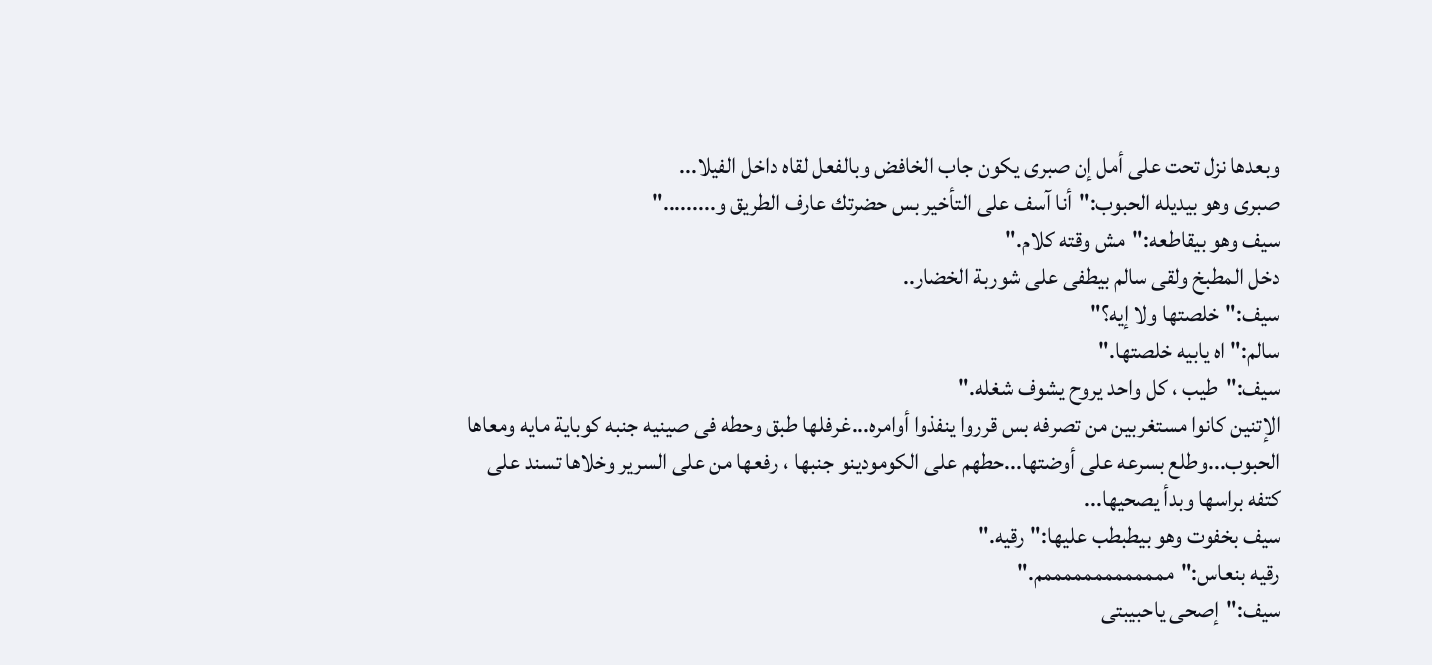وبعدها نزل تحت على أمل إن صبرى يكون جاب الخافض وبالفعل لقاه داخل الفيلا...
صبرى وهو بيديله الحبوب:"أنا آسف على التأخير بس حضرتك عارف الطريق و........."
سيف وهو بيقاطعه:"مش وقته كلام."
دخل المطبخ ولقى سالم بيطفى على شوربة الخضار..
سيف:"خلصتها ولا إيه؟"
سالم:"اه يابيه خلصتها."
سيف:"طيب ، كل واحد يروح يشوف شغله."
الإتنين كانوا مستغربين من تصرفه بس قرروا ينفذوا أوامره...غرفلها طبق وحطه فى صينيه جنبه كوباية مايه ومعاها الحبوب...وطلع بسرعه على أوضتها...حطهم على الكومودينو جنبها ، رفعها من على السرير وخلاها تسند على كتفه براسها وبدأ يصحيها...
سيف بخفوت وهو بيطبطب عليها:"رقيه."
رقيه بنعاس:"مممممممممممممم."
سيف:"إصحى ياحبيبتى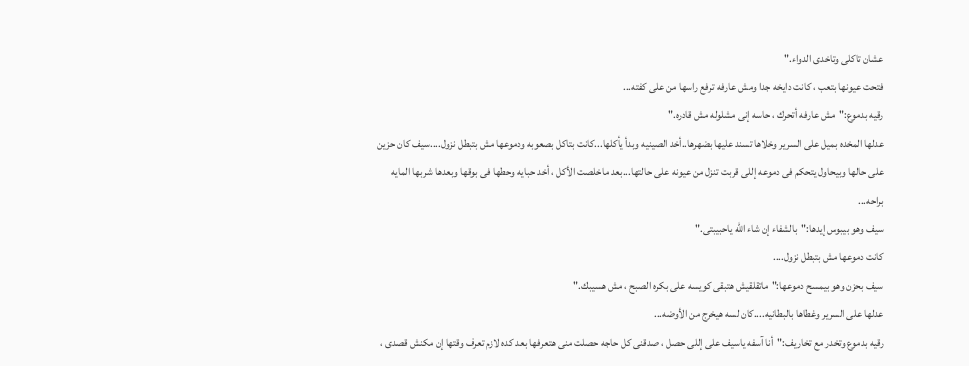عشان تاكلى وتاخدى الدواء."
فتحت عيونها بتعب ، كانت دايخه جدا ومش عارفه ترفع راسها من على كفته...
رقيه بدموع:"مش عارفه أتحرك ، حاسه إنى مشلوله مش قادره."
عدلها المخده بميل على السرير وخلاها تسند عليها بضهرها..أخد الصينيه وبدأ يأكلها...كانت بتاكل بصعوبه ودموعها مش بتبطل نزول....سيف كان حزين على حالها وبيحاول يتحكم فى دموعه إللى قربت تنزل من عيونه على حالتها...بعد ماخلصت الأكل ، أخد حبايه وحطها فى بوقها وبعدها شربها المايه براحه...
سيف وهو بيبوس إيدها:"بالشفاء إن شاء الله ياحبيبتى."
كانت دموعها مش بتبطل نزول....
سيف بحزن وهو بيمسح دموعها:"ماتقلقيش هتبقى كويسه على بكره الصبح ، مش هسيبك."
عدلها على السرير وغطاها بالبطانيه....كان لسه هيخرج من الأوضه...
رقيه بدموع وتخدر مع تخاريف:"أنا آسفه ياسيف على إللى حصل ، صدقنى كل حاجه حصلت منى هتعرفها بعد كده لازم تعرف وقتها إن مكنش قصدى ،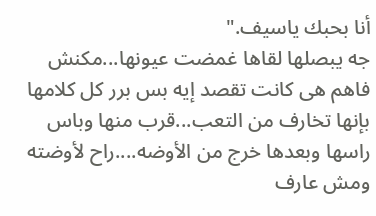أنا بحبك ياسيف."
جه يبصلها لقاها غمضت عيونها...مكنش فاهم هى كانت تقصد إيه بس برر كل كلامها بإنها تخارف من التعب...قرب منها وباس راسها وبعدها خرج من الأوضه....راح لأوضته ومش عارف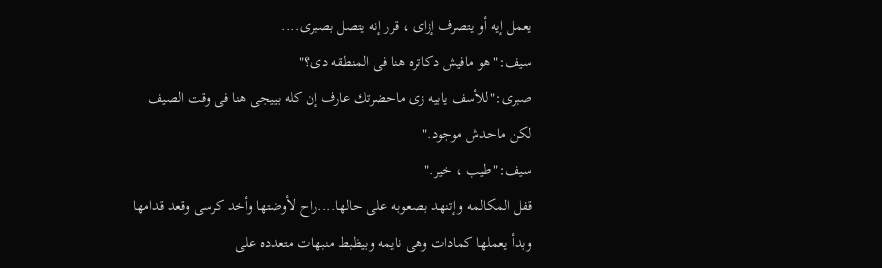يعمل إيه أو يتصرف إزاى ، قرر إنه يتصل بصبرى....
سيف:"هو مافيش دكاتره هنا فى المنطقه دى؟"
صبرى:"للأسف يابيه زى ماحضرتك عارف إن كله بييجى هنا فى وقت الصيف لكن ماحدش موجود."
سيف:"طيب ، خير."
قفل المكالمه وإتنهد بصعوبه على حالها....راح لأوضتها وأخد كرسى وقعد قدامها وبدأ يعملها كمادات وهى نايمه وبيظبط منبهات متعدده على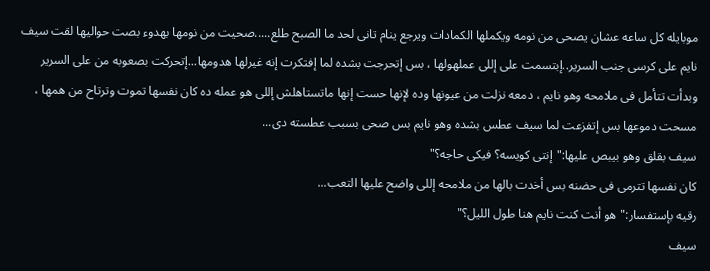موبايله كل ساعه عشان يصحى من نومه ويكملها الكمادات ويرجع ينام تانى لحد ما الصبح طلع.....صحيت من نومها بهدوء بصت حواليها لقت سيف نايم على كرسى جنب السرير..إبتسمت على إللى عملهولها ، بس إتحرجت بشده لما إفتكرت إنه غيرلها هدومها...إتحركت بصعوبه من على السرير وبدأت تتأمل فى ملامحه وهو نايم ، دمعه نزلت من عيونها وده لإنها حست إنها ماتستاهلش إللى هو عمله ده كان نفسها تموت وترتاح من همها ، مسحت دموعها بس إتفزعت لما سيف عطس بشده وهو نايم بس صحى بسبب عطسته دى...
سيف بقلق وهو بيبص عليها:"إنتى كويسه؟ فيكى حاجه؟"
كان نفسها تترمى فى حضنه بس أخدت بالها من ملامحه إللى واضح عليها التعب...
رقيه بإستفسار:"هو أنت كنت نايم هنا طول الليل؟"
سيف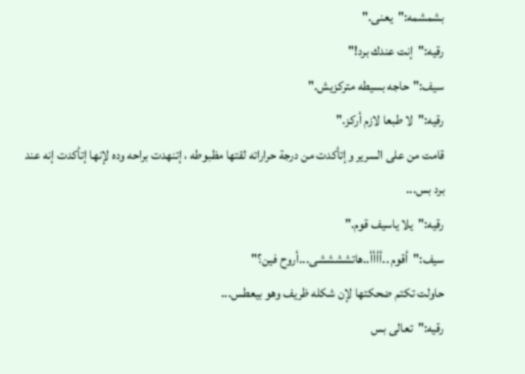بشمشمه:"يعنى."
رقيه:"إنت عندك برد!"
سيف:"حاجه بسيطه متركزيش."
رقيه:"لا طبعا لازم أركز."
قامت من على السرير وإتأكدت من درجة حراراته لقتها مظبوطه ، إتنهدت براحه وده لإنها إتأكدت إنه عند برد بس...
رقيه:"يلا ياسيف قوم."
سيف:"أقوم ..أأأأ..هاتششششى...أروح فين؟"
حاولت تكتم ضحكتها لإن شكله ظريف وهو بيعطس...
رقيه:"تعالى بس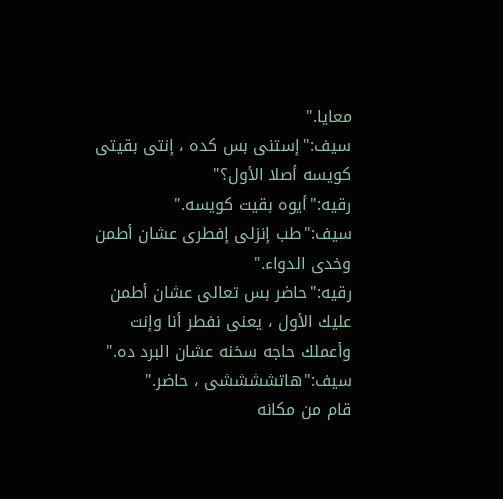معايا."
سيف:"إستنى بس كده ، إنتى بقيتى كويسه أصلا الأول؟"
رقيه:"أيوه بقيت كويسه."
سيف:"طب إنزلى إفطرى عشان أطمن وخدى الدواء."
رقيه:"حاضر بس تعالى عشان أطمن عليك الأول ، يعنى نفطر أنا وإنت وأعملك حاجه سخنه عشان البرد ده."
سيف:"هاتششششى ، حاضر."
قام من مكانه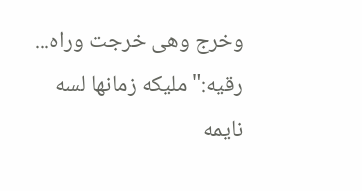وخرج وهى خرجت وراه...
رقيه:"مليكه زمانها لسه نايمه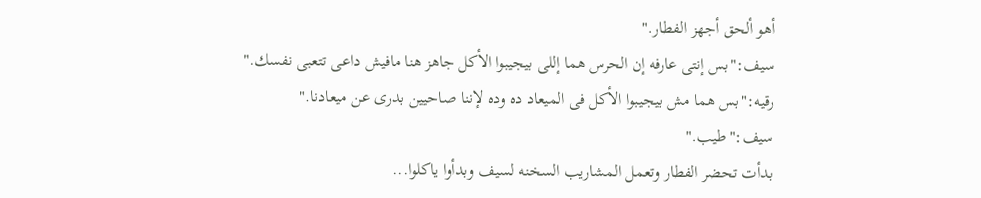أهو ألحق أجهز الفطار."
سيف:"بس إنتى عارفه إن الحرس هما إللى بيجيبوا الأكل جاهز هنا مافيش داعى تتعبى نفسك."
رقيه:"بس هما مش بيجيبوا الأكل فى الميعاد ده وده لإننا صاحيين بدرى عن ميعادنا."
سيف:"طيب."
بدأت تحضر الفطار وتعمل المشاريب السخنه لسيف وبدأوا ياكلوا...